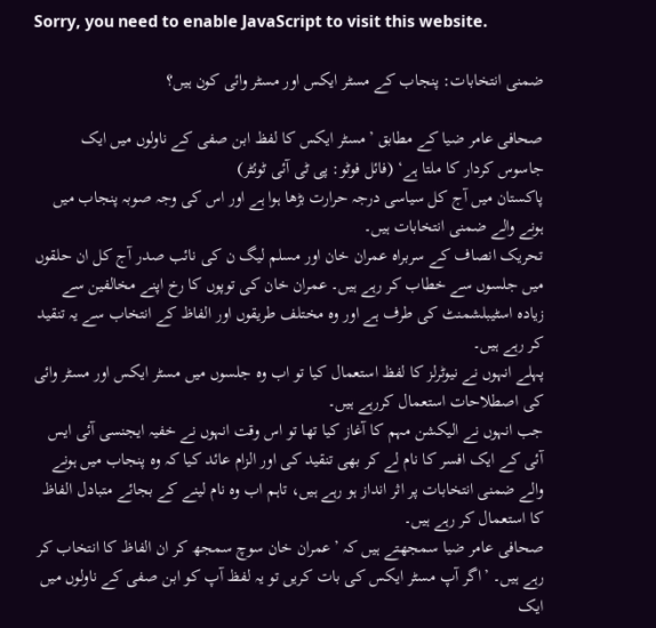Sorry, you need to enable JavaScript to visit this website.

ضمنی انتخابات: پنجاب کے مسٹر ایکس اور مسٹر وائی کون ہیں؟

صحافی عامر ضیا کے مطابق ’مسٹر ایکس کا لفظ ابن صفی کے ناولوں میں ایک جاسوس کردار کا ملتا ہے‘ (فائل فوٹو: پی ٹی آئی ٹوئٹر)
پاکستان میں آج کل سیاسی درجہ حرارت بڑھا ہوا ہے اور اس کی وجہ صوبہ پنجاب میں ہونے والے ضمنی انتخابات ہیں۔
تحریک انصاف کے سربراہ عمران خان اور مسلم لیگ ن کی نائب صدر آج کل ان حلقوں میں جلسوں سے خطاب کر رہے ہیں۔ عمران خان کی توپوں کا رخ اپنے مخالفین سے زیادہ اسٹیبلشمنٹ کی طرف ہے اور وہ مختلف طریقوں اور الفاظ کے انتخاب سے یہ تنقید کر رہے ہیں۔
پہلے انہوں نے نیوٹرلز کا لفظ استعمال کیا تو اب وہ جلسوں میں مسٹر ایکس اور مسٹر وائی کی اصطلاحات استعمال کررہے ہیں۔
جب انہوں نے الیکشن مہم کا آغاز کیا تھا تو اس وقت انہوں نے خفیہ ایجنسی آئی ایس آئی کے ایک افسر کا نام لے کر بھی تنقید کی اور الزام عائد کیا کہ وہ پنجاب میں ہونے والے ضمنی انتخابات پر اثر انداز ہو رہے ہیں، تاہم اب وہ نام لینے کے بجائے متبادل الفاظ کا استعمال کر رہے ہیں۔
صحافی عامر ضیا سمجھتے ہیں کہ ’عمران خان سوچ سمجھ کر ان الفاظ کا انتخاب کر رہے ہیں۔ ’اگر آپ مسٹر ایکس کی بات کریں تو یہ لفظ آپ کو ابن صفی کے ناولوں میں ایک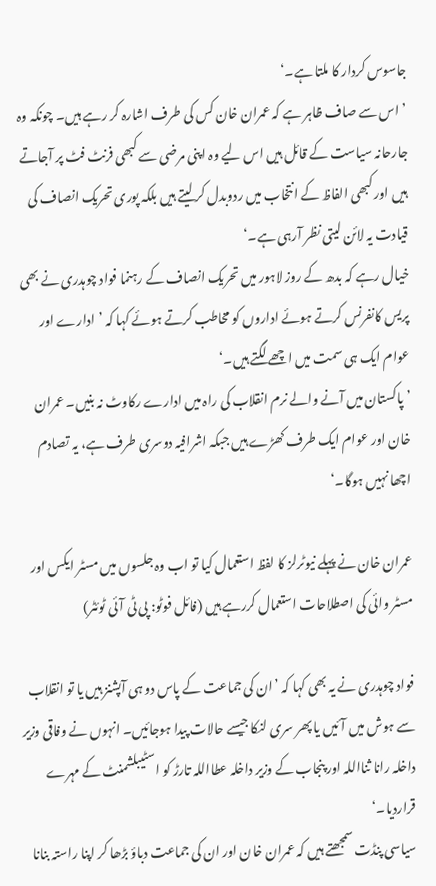جاسوس کردار کا ملتا ہے۔‘
’اس سے صاف ظاہر ہے کہ عمران خان کس کی طرف اشارہ کر رہے ہیں۔ چونکہ وہ جارحانہ سیاست کے قائل ہیں اس لیے وہ اپنی مرضی سے کبھی فرنٹ فٹ پر آجاتے ہیں اور کبھی الفاظ کے انتخاب میں ردوبدل کر لیتے ہیں بلکہ پوری تحریک انصاف کی قیادت یہ لائن لیتی نظر آرہی ہے۔‘
خیال رہے کہ بدھ کے روز لاہور میں تحریک انصاف کے رہنما فواد چوہدری نے بھی پریس کانفرنس کرتے ہوئے اداروں کو مخاطب کرتے ہوئے کہا کہ ’ادارے اور عوام ایک ہی سمت میں اچھے لگتے ہیں۔‘
’پاکستان میں آنے والے نرم انقلاب کی راہ میں ادارے رکاوٹ نہ بنیں۔ عمران خان اور عوام ایک طرف کھڑے ہیں جبکہ اشرافیہ دوسری طرف ہے، یہ تصادم اچھا نہیں ہوگا۔‘

عمران خان نے پہلے نیوٹرلز کا لفظ استعمال کیا تو اب وہ جلسوں میں مسٹر ایکس اور مسٹر وائی کی اصطلاحات استعمال کررہے ہیں (فائل فوٹو: پی ٹی آئی ٹوئٹر)

فواد چوہدری نے یہ بھی کہا کہ ’ان کی جماعت کے پاس دو ہی آپشنز ہیں یا تو انقلاب سے ہوش میں آئیں یا پھر سری لنکا جیسے حالات پیدا ہوجائیں۔ انہوں نے وفاقی وزیر داخلہ رانا ثنااللہ اور پنجاب کے وزیر داخلہ عطااللہ تارڑ کو اسٹیبلشمنٹ کے مہرے قراردیا۔‘
سیاسی پنڈت سمجھتے ہیں کہ عمران خان اور ان کی جماعت دباؤ بڑھا کر اپنا راستہ بنانا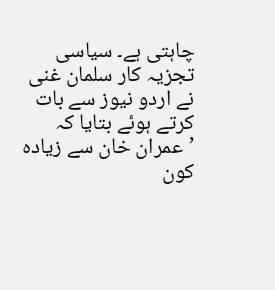چاہتی ہے۔ سیاسی تجزیہ کار سلمان غنی نے اردو نیوز سے بات کرتے ہوئے بتایا کہ ’عمران خان سے زیادہ کون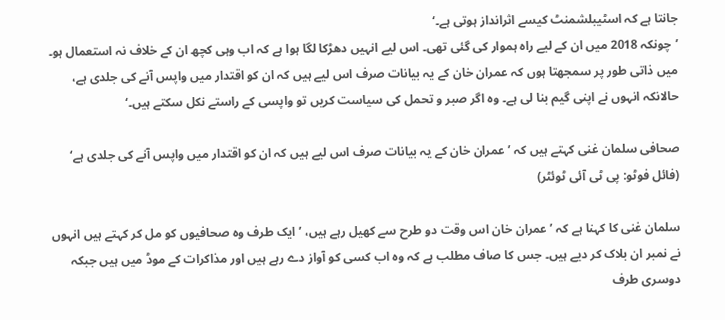جانتا ہے کہ اسٹیبلشمنٹ کیسے اثرانداز ہوتی ہے۔‘
’چونکہ 2018 میں ان کے لیے راہ ہموار کی گئی تھی۔ اس لیے انہیں دھڑکا لگا ہوا ہے کہ اب وہی کچھ ان کے خلاف نہ استعمال ہو۔ میں ذاتی طور پر سمجھتا ہوں کہ عمران خان کے یہ بیانات صرف اس لیے ہیں کہ ان کو اقتدار میں واپس آنے کی جلدی ہے، حالانکہ انہوں نے اپنی گیم بنا لی ہے۔ وہ اگر صبر و تحمل کی سیاست کریں تو واپسی کے راستے نکل سکتے ہیں۔‘

صحافی سلمان غنی کہتے ہیں کہ ’عمران خان کے یہ بیانات صرف اس لیے ہیں کہ ان کو اقتدار میں واپس آنے کی جلدی ہے‘ (فائل فوٹو: پی ٹی آئی ٹوئٹر)

سلمان غنی کا کہنا ہے کہ ’عمران خان اس وقت دو طرح سے کھیل رہے ہیں، ’ایک طرف وہ صحافیوں کو مل کر کہتے ہیں انہوں نے نمبر ان بلاک کر دیے ہیں۔ جس کا صاف مطلب ہے کہ وہ اب کسی کو آواز دے رہے ہیں اور مذاکرات کے موڈ میں ہیں جبکہ دوسری طرف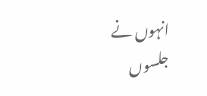انہوں نے جلسوں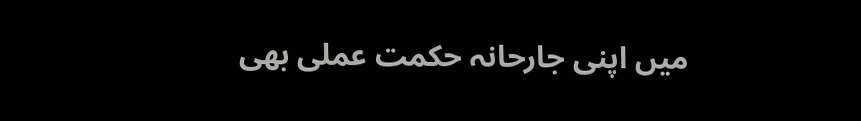میں اپنی جارحانہ حکمت عملی بھی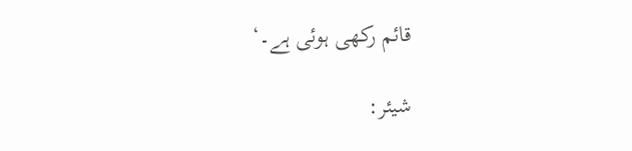قائم رکھی ہوئی ہے۔‘

شیئر: